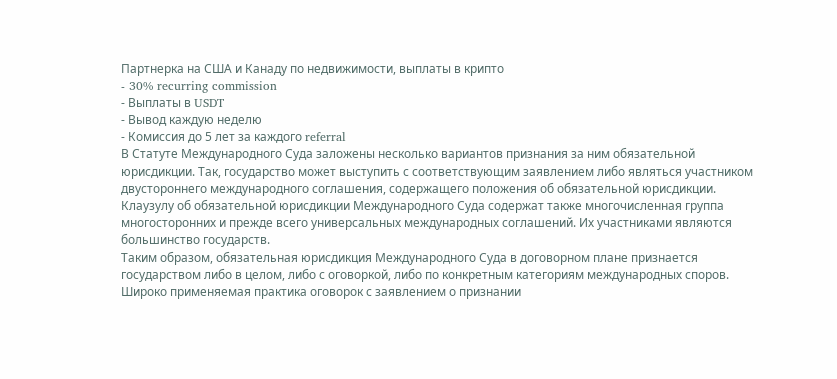Партнерка на США и Канаду по недвижимости, выплаты в крипто
- 30% recurring commission
- Выплаты в USDT
- Вывод каждую неделю
- Комиссия до 5 лет за каждого referral
В Статуте Международного Суда заложены несколько вариантов признания за ним обязательной юрисдикции. Так, государство может выступить с соответствующим заявлением либо являться участником двустороннего международного соглашения, содержащего положения об обязательной юрисдикции. Клаузулу об обязательной юрисдикции Международного Суда содержат также многочисленная группа многосторонних и прежде всего универсальных международных соглашений. Их участниками являются большинство государств.
Таким образом, обязательная юрисдикция Международного Суда в договорном плане признается государством либо в целом, либо с оговоркой, либо по конкретным категориям международных споров. Широко применяемая практика оговорок с заявлением о признании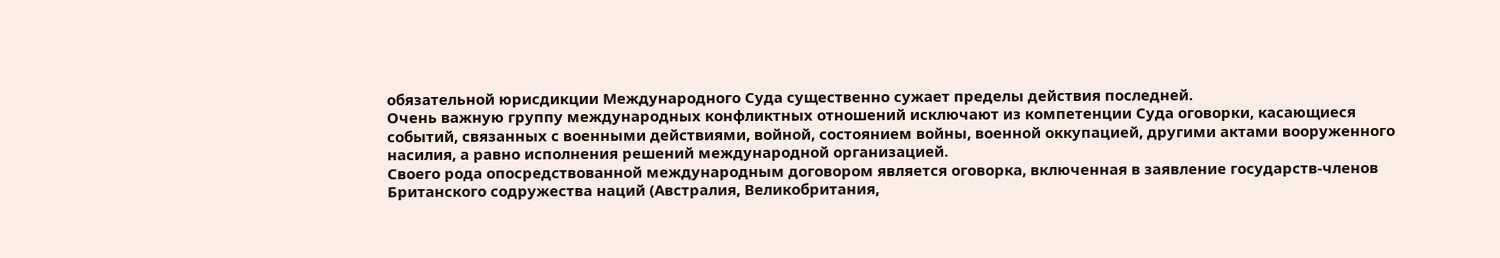обязательной юрисдикции Международного Суда существенно сужает пределы действия последней.
Очень важную группу международных конфликтных отношений исключают из компетенции Суда оговорки, касающиеся событий, связанных с военными действиями, войной, состоянием войны, военной оккупацией, другими актами вооруженного насилия, а равно исполнения решений международной организацией.
Своего рода опосредствованной международным договором является оговорка, включенная в заявление государств-членов Британского содружества наций (Австралия, Великобритания,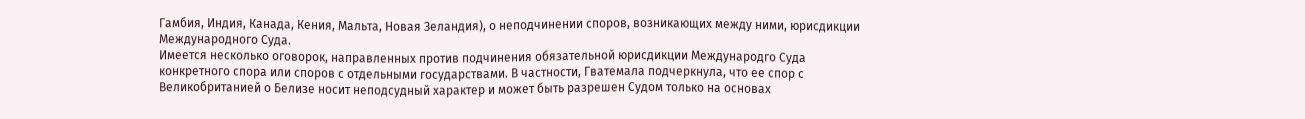Гамбия, Индия, Канада, Кения, Мальта, Новая Зеландия), о неподчинении споров, возникающих между ними, юрисдикции Международного Суда.
Имеется несколько оговорок, направленных против подчинения обязательной юрисдикции Международго Суда конкретного спора или споров с отдельными государствами. В частности, Гватемала подчеркнула, что ее спор с Великобританией о Белизе носит неподсудный характер и может быть разрешен Судом только на основах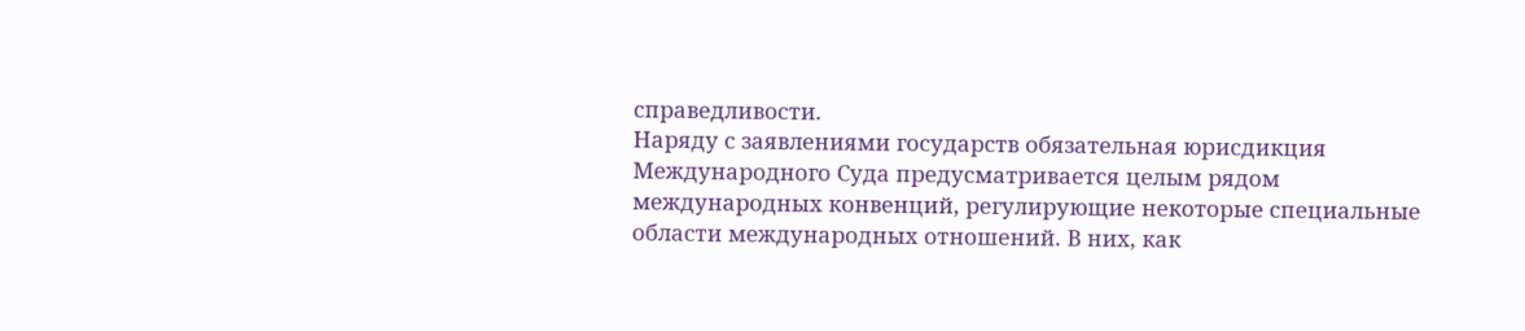справедливости.
Наряду с заявлениями государств обязательная юрисдикция Международного Суда предусматривается целым рядом международных конвенций, регулирующие некоторые специальные области международных отношений. В них, как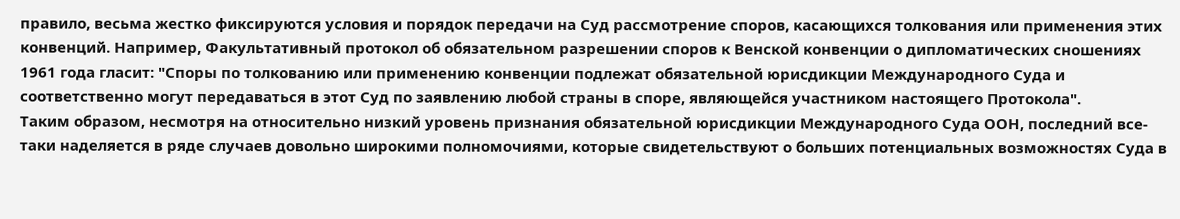правило, весьма жестко фиксируются условия и порядок передачи на Суд рассмотрение споров, касающихся толкования или применения этих конвенций. Например, Факультативный протокол об обязательном разрешении споров к Венской конвенции о дипломатических сношениях 1961 года гласит: "Споры по толкованию или применению конвенции подлежат обязательной юрисдикции Международного Суда и соответственно могут передаваться в этот Суд по заявлению любой страны в споре, являющейся участником настоящего Протокола".
Таким образом, несмотря на относительно низкий уровень признания обязательной юрисдикции Международного Суда ООН, последний все-таки наделяется в ряде случаев довольно широкими полномочиями, которые свидетельствуют о больших потенциальных возможностях Суда в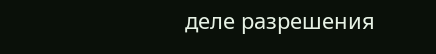деле разрешения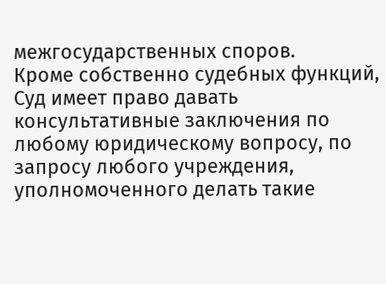межгосударственных споров.
Кроме собственно судебных функций, Суд имеет право давать консультативные заключения по любому юридическому вопросу, по запросу любого учреждения, уполномоченного делать такие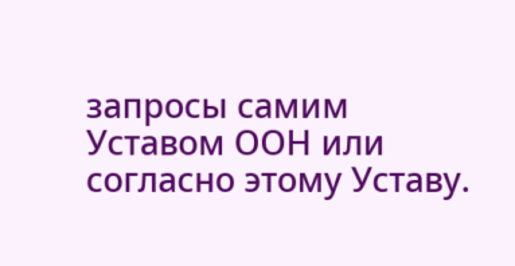запросы самим Уставом ООН или согласно этому Уставу.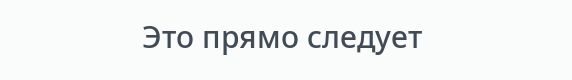Это прямо следует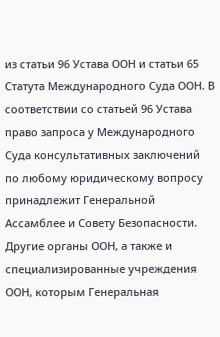из статьи 96 Устава ООН и статьи 65 Статута Международного Суда ООН. В соответствии со статьей 96 Устава право запроса у Международного Суда консультативных заключений по любому юридическому вопросу принадлежит Генеральной Ассамблее и Совету Безопасности. Другие органы ООН, а также и специализированные учреждения ООН, которым Генеральная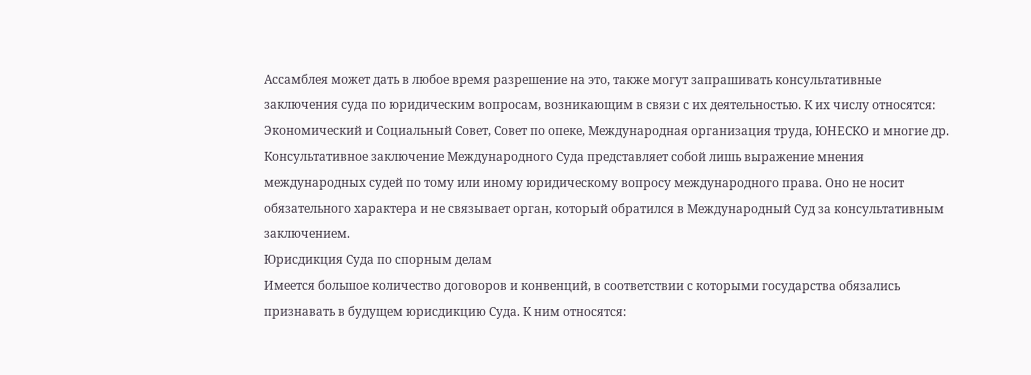Ассамблея может дать в любое время разрешение на это, также могут запрашивать консультативные заключения суда по юридическим вопросам, возникающим в связи с их деятельностью. К их числу относятся: Экономический и Социальный Совет, Совет по опеке, Международная организация труда, ЮНЕСКО и многие др.
Консультативное заключение Международного Суда представляет собой лишь выражение мнения международных судей по тому или иному юридическому вопросу международного права. Оно не носит обязательного характера и не связывает орган, который обратился в Международный Суд за консультативным заключением.
Юрисдикция Суда по спорным делам
Имеется большое количество договоров и конвенций, в соответствии с которыми государства обязались признавать в будущем юрисдикцию Суда. К ним относятся: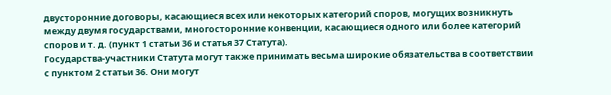двусторонние договоры, касающиеся всех или некоторых категорий споров, могущих возникнуть между двумя государствами, многосторонние конвенции, касающиеся одного или более категорий споров и т. д. (пункт 1 статьи 36 и статья 37 Статута).
Государства-участники Статута могут также принимать весьма широкие обязательства в соответствии с пунктом 2 статьи 36. Они могут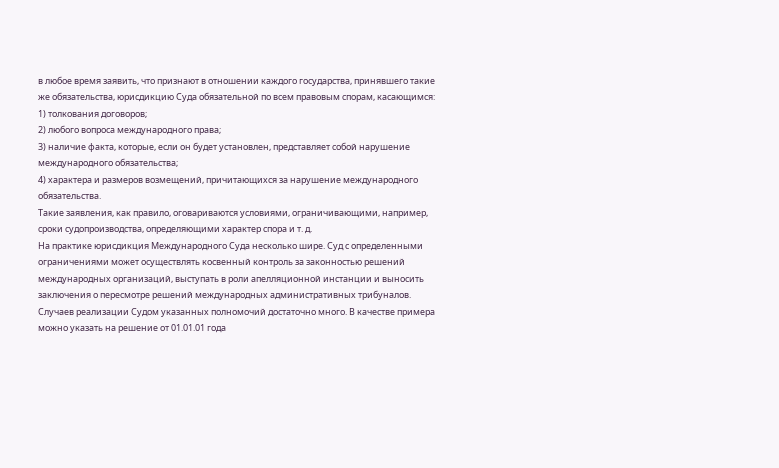в любое время заявить, что признают в отношении каждого государства, принявшего такие же обязательства, юрисдикцию Суда обязательной по всем правовым спорам, касающимся:
1) толкования договоров;
2) любого вопроса международного права;
3) наличие факта, которые, если он будет установлен, представляет собой нарушение международного обязательства;
4) характера и размеров возмещений, причитающихся за нарушение международного обязательства.
Такие заявления, как правило, оговариваются условиями, ограничивающими, например, сроки судопроизводства, определяющими характер спора и т. д.
На практике юрисдикция Международного Суда несколько шире. Суд с определенными ограничениями может осуществлять косвенный контроль за законностью решений международных организаций, выступать в роли апелляционной инстанции и выносить заключения о пересмотре решений международных административных трибуналов. Случаев реализации Судом указанных полномочий достаточно много. В качестве примера можно указать на решение от 01.01.01 года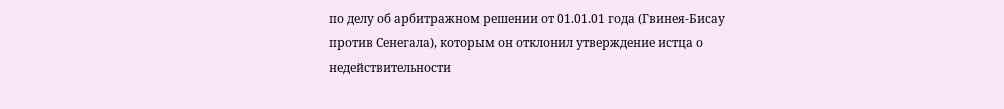по делу об арбитражном решении от 01.01.01 года (Гвинея-Бисау против Сенегала), которым он отклонил утверждение истца о недействительности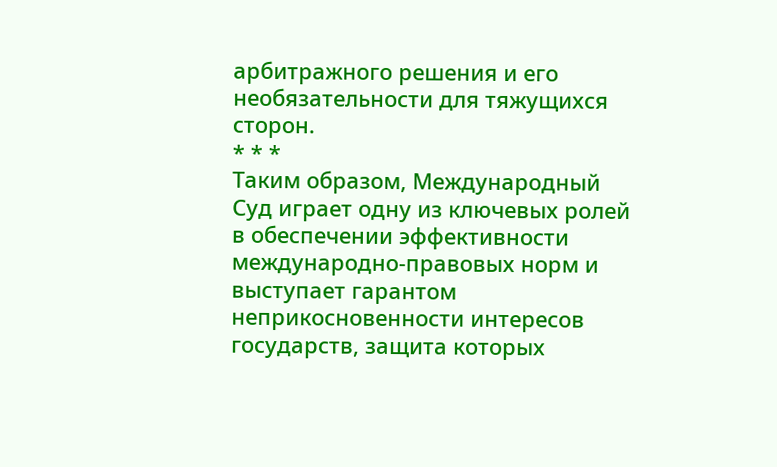арбитражного решения и его необязательности для тяжущихся сторон.
* * *
Таким образом, Международный Суд играет одну из ключевых ролей в обеспечении эффективности международно-правовых норм и выступает гарантом неприкосновенности интересов государств, защита которых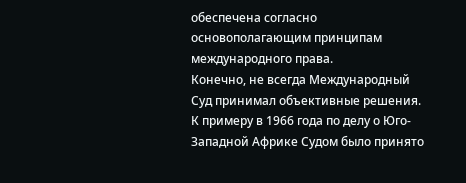обеспечена согласно основополагающим принципам международного права.
Конечно, не всегда Международный Суд принимал объективные решения. К примеру в 1966 года по делу о Юго-Западной Африке Судом было принято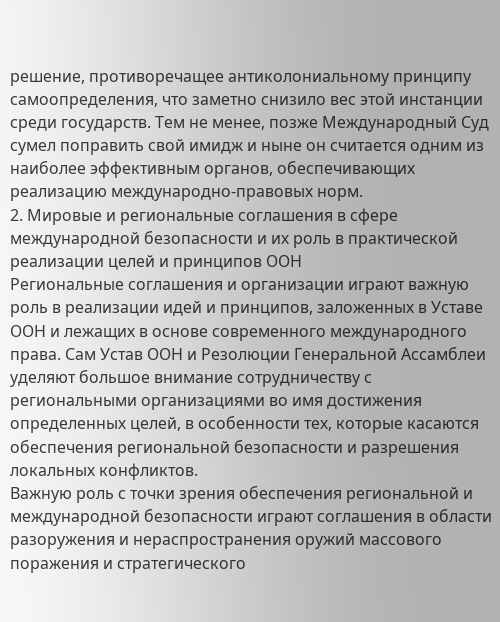решение, противоречащее антиколониальному принципу самоопределения, что заметно снизило вес этой инстанции среди государств. Тем не менее, позже Международный Суд сумел поправить свой имидж и ныне он считается одним из наиболее эффективным органов, обеспечивающих реализацию международно-правовых норм.
2. Мировые и региональные соглашения в сфере международной безопасности и их роль в практической реализации целей и принципов ООН
Региональные соглашения и организации играют важную роль в реализации идей и принципов, заложенных в Уставе ООН и лежащих в основе современного международного права. Сам Устав ООН и Резолюции Генеральной Ассамблеи уделяют большое внимание сотрудничеству с региональными организациями во имя достижения определенных целей, в особенности тех, которые касаются обеспечения региональной безопасности и разрешения локальных конфликтов.
Важную роль с точки зрения обеспечения региональной и международной безопасности играют соглашения в области разоружения и нераспространения оружий массового поражения и стратегического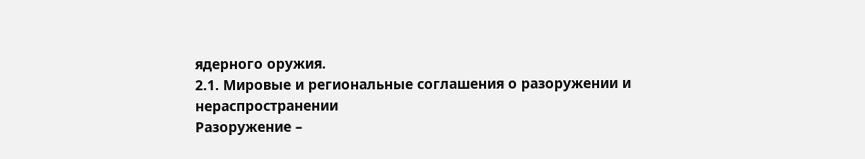ядерного оружия.
2.1. Мировые и региональные соглашения о разоружении и нераспространении
Разоружение –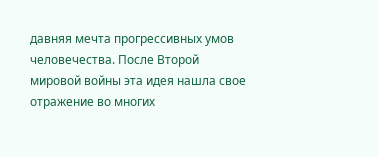давняя мечта прогрессивных умов человечества. После Второй мировой войны эта идея нашла свое отражение во многих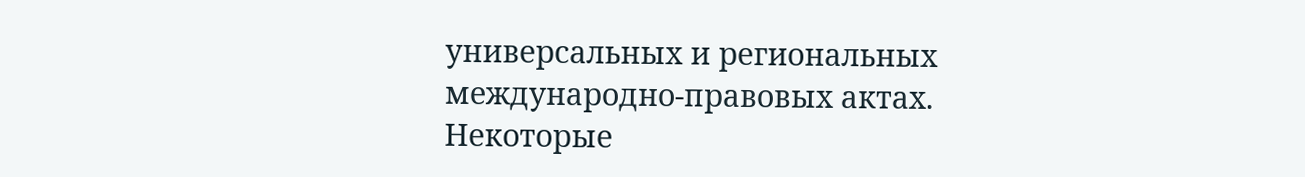универсальных и региональных международно-правовых актах. Некоторые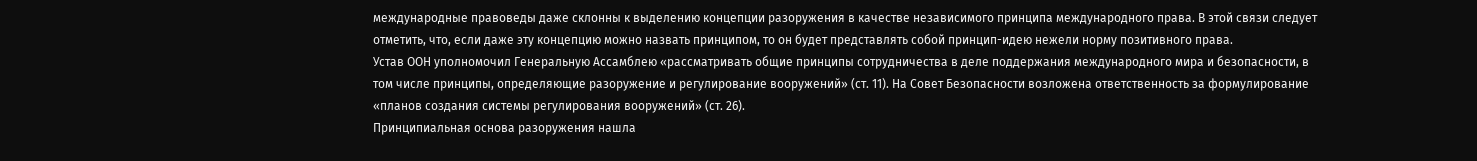международные правоведы даже склонны к выделению концепции разоружения в качестве независимого принципа международного права. В этой связи следует отметить, что, если даже эту концепцию можно назвать принципом, то он будет представлять собой принцип-идею нежели норму позитивного права.
Устав ООН уполномочил Генеральную Ассамблею «рассматривать общие принципы сотрудничества в деле поддержания международного мира и безопасности, в том числе принципы, определяющие разоружение и регулирование вооружений» (ст. 11). На Совет Безопасности возложена ответственность за формулирование «планов создания системы регулирования вооружений» (ст. 26).
Принципиальная основа разоружения нашла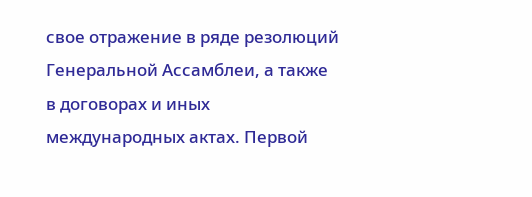свое отражение в ряде резолюций Генеральной Ассамблеи, а также в договорах и иных международных актах. Первой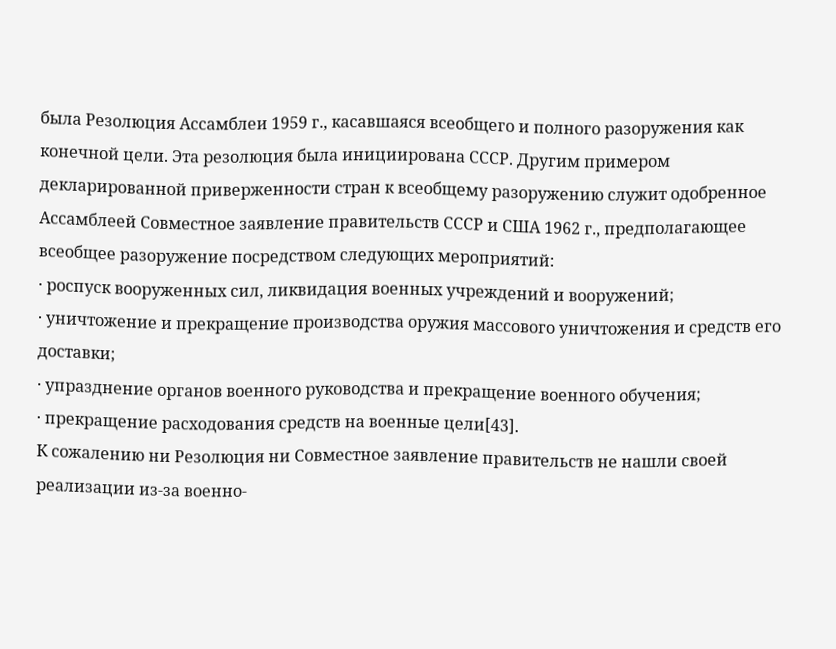была Резолюция Ассамблеи 1959 г., касавшаяся всеобщего и полного разоружения как конечной цели. Эта резолюция была инициирована СССР. Другим примером декларированной приверженности стран к всеобщему разоружению служит одобренное Ассамблеей Совместное заявление правительств СССР и США 1962 г., предполагающее всеобщее разоружение посредством следующих мероприятий:
· роспуск вооруженных сил, ликвидация военных учреждений и вооружений;
· уничтожение и прекращение производства оружия массового уничтожения и средств его доставки;
· упразднение органов военного руководства и прекращение военного обучения;
· прекращение расходования средств на военные цели[43].
К сожалению ни Резолюция ни Совместное заявление правительств не нашли своей реализации из-за военно-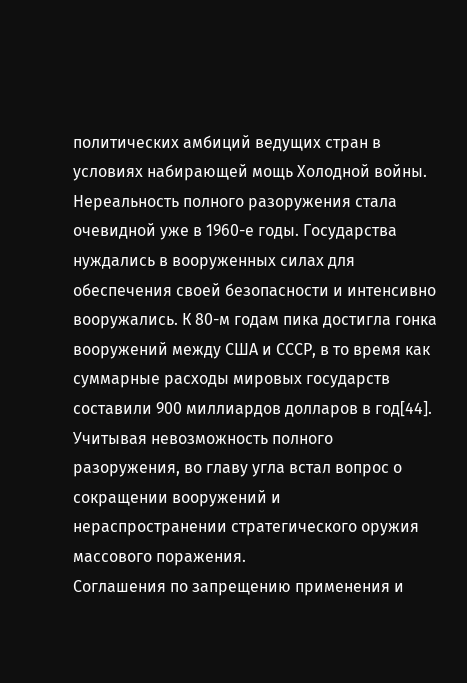политических амбиций ведущих стран в условиях набирающей мощь Холодной войны. Нереальность полного разоружения стала очевидной уже в 1960-е годы. Государства нуждались в вооруженных силах для обеспечения своей безопасности и интенсивно вооружались. К 80-м годам пика достигла гонка вооружений между США и СССР, в то время как суммарные расходы мировых государств составили 900 миллиардов долларов в год[44].
Учитывая невозможность полного разоружения, во главу угла встал вопрос о сокращении вооружений и нераспространении стратегического оружия массового поражения.
Соглашения по запрещению применения и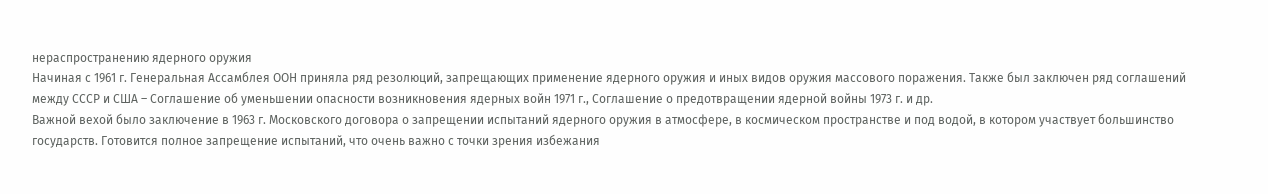нераспространению ядерного оружия
Начиная с 1961 г. Генеральная Ассамблея ООН приняла ряд резолюций, запрещающих применение ядерного оружия и иных видов оружия массового поражения. Также был заключен ряд соглашений между СССР и США – Соглашение об уменьшении опасности возникновения ядерных войн 1971 г., Соглашение о предотвращении ядерной войны 1973 г. и др.
Важной вехой было заключение в 1963 г. Московского договора о запрещении испытаний ядерного оружия в атмосфере, в космическом пространстве и под водой, в котором участвует большинство государств. Готовится полное запрещение испытаний, что очень важно с точки зрения избежания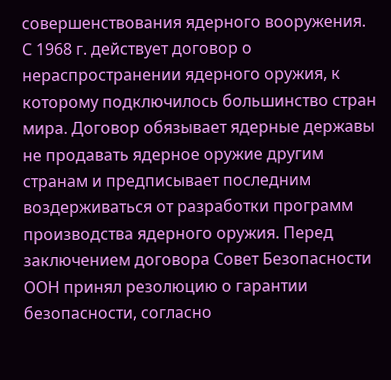совершенствования ядерного вооружения.
С 1968 г. действует договор о нераспространении ядерного оружия, к которому подключилось большинство стран мира. Договор обязывает ядерные державы не продавать ядерное оружие другим странам и предписывает последним воздерживаться от разработки программ производства ядерного оружия. Перед заключением договора Совет Безопасности ООН принял резолюцию о гарантии безопасности, согласно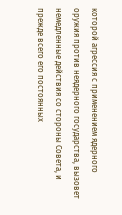которой агрессия с применением ядерного оружия против неядерного государства, вызовет немедленные действия со стороны Совета, и прежде всего его постоянных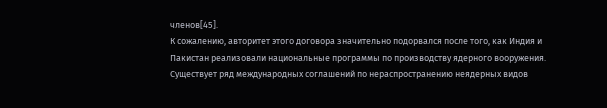членов[45].
К сожалению, авторитет этого договора значительно подорвался после того, как Индия и Пакистан реализовали национальные программы по производству ядерного вооружения.
Существует ряд международных соглашений по нераспространению неядерных видов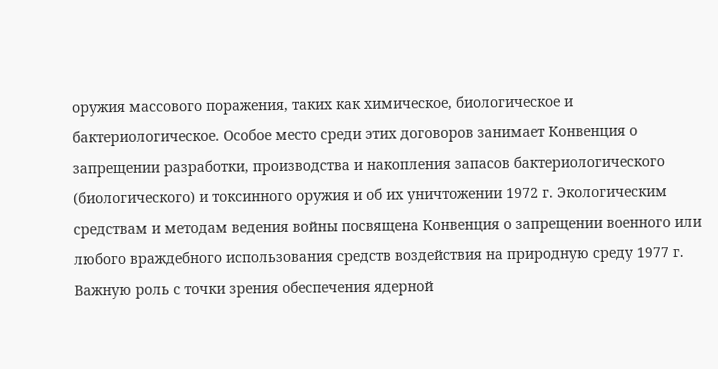оружия массового поражения, таких как химическое, биологическое и бактериологическое. Особое место среди этих договоров занимает Конвенция о запрещении разработки, производства и накопления запасов бактериологического (биологического) и токсинного оружия и об их уничтожении 1972 г. Экологическим средствам и методам ведения войны посвящена Конвенция о запрещении военного или любого враждебного использования средств воздействия на природную среду 1977 г.
Важную роль с точки зрения обеспечения ядерной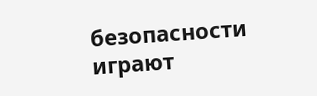безопасности играют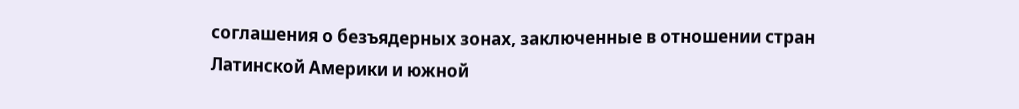соглашения о безъядерных зонах, заключенные в отношении стран Латинской Америки и южной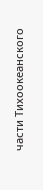части Тихоокеанского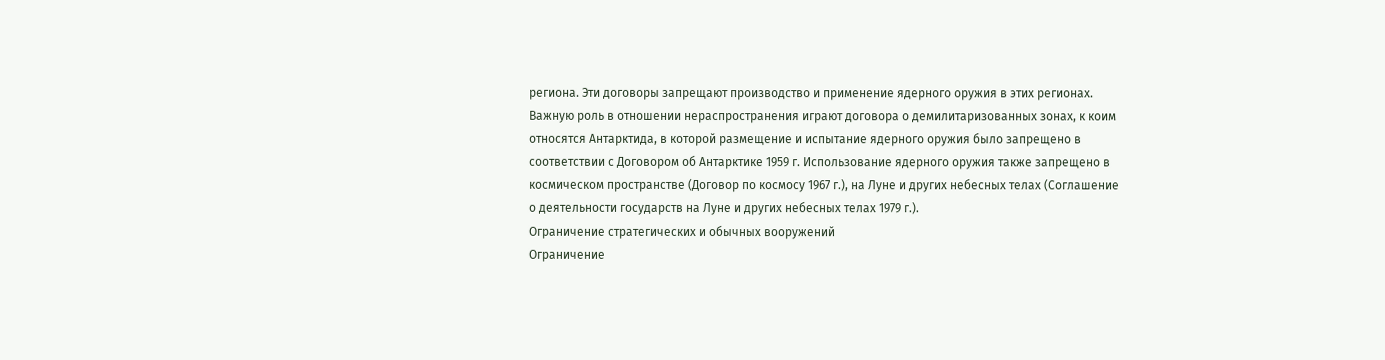региона. Эти договоры запрещают производство и применение ядерного оружия в этих регионах.
Важную роль в отношении нераспространения играют договора о демилитаризованных зонах, к коим относятся Антарктида, в которой размещение и испытание ядерного оружия было запрещено в соответствии с Договором об Антарктике 1959 г. Использование ядерного оружия также запрещено в космическом пространстве (Договор по космосу 1967 г.), на Луне и других небесных телах (Соглашение о деятельности государств на Луне и других небесных телах 1979 г.).
Ограничение стратегических и обычных вооружений
Ограничение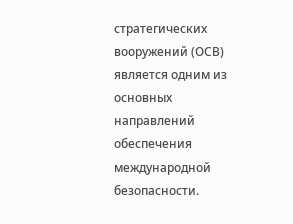стратегических вооружений (ОСВ) является одним из основных направлений обеспечения международной безопасности.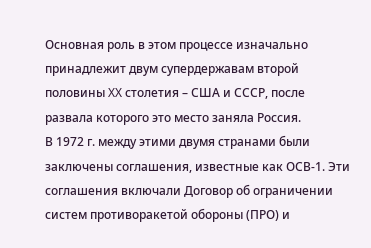Основная роль в этом процессе изначально принадлежит двум супердержавам второй половины XX столетия – США и СССР, после развала которого это место заняла Россия.
В 1972 г. между этими двумя странами были заключены соглашения, известные как ОСВ-1. Эти соглашения включали Договор об ограничении систем противоракетой обороны (ПРО) и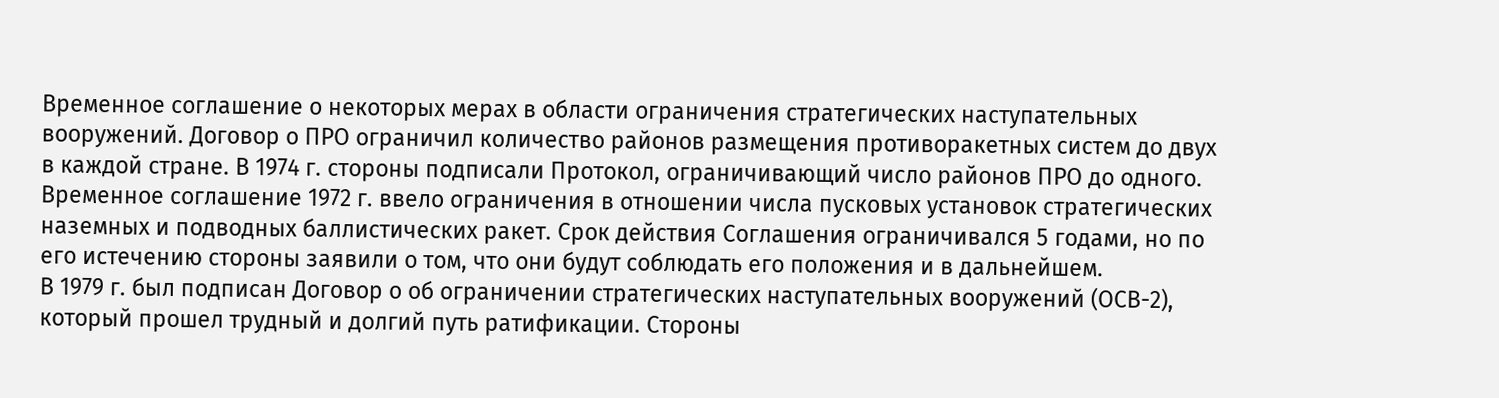Временное соглашение о некоторых мерах в области ограничения стратегических наступательных вооружений. Договор о ПРО ограничил количество районов размещения противоракетных систем до двух в каждой стране. В 1974 г. стороны подписали Протокол, ограничивающий число районов ПРО до одного.
Временное соглашение 1972 г. ввело ограничения в отношении числа пусковых установок стратегических наземных и подводных баллистических ракет. Срок действия Соглашения ограничивался 5 годами, но по его истечению стороны заявили о том, что они будут соблюдать его положения и в дальнейшем.
В 1979 г. был подписан Договор о об ограничении стратегических наступательных вооружений (ОСВ-2), который прошел трудный и долгий путь ратификации. Стороны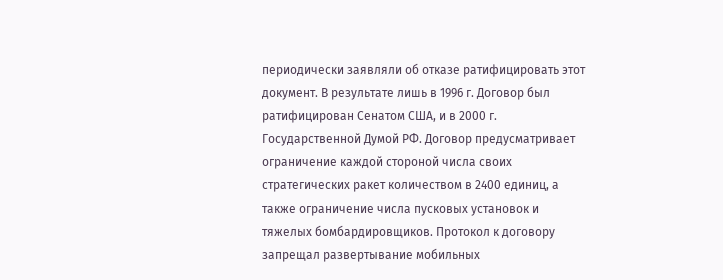периодически заявляли об отказе ратифицировать этот документ. В результате лишь в 1996 г. Договор был ратифицирован Сенатом США, и в 2000 г. Государственной Думой РФ. Договор предусматривает ограничение каждой стороной числа своих стратегических ракет количеством в 2400 единиц, а также ограничение числа пусковых установок и тяжелых бомбардировщиков. Протокол к договору запрещал развертывание мобильных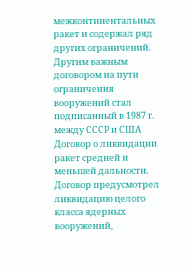межконтинентальных ракет и содержал ряд других ограничений.
Другим важным договором на пути ограничения вооружений стал подписанный в 1987 г. между СССР и США Договор о ликвидации ракет средней и меньшей дальности. Договор предусмотрел ликвидацию целого класса ядерных вооружений,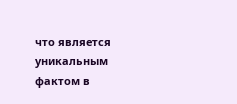что является уникальным фактом в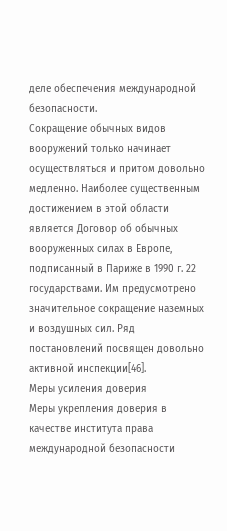деле обеспечения международной безопасности.
Сокращение обычных видов вооружений только начинает осуществляться и притом довольно медленно. Наиболее существенным достижением в этой области является Договор об обычных вооруженных силах в Европе, подписанный в Париже в 1990 г. 22 государствами. Им предусмотрено значительное сокращение наземных и воздушных сил. Ряд постановлений посвящен довольно активной инспекции[46].
Меры усиления доверия
Меры укрепления доверия в качестве института права международной безопасности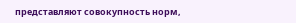представляют совокупность норм,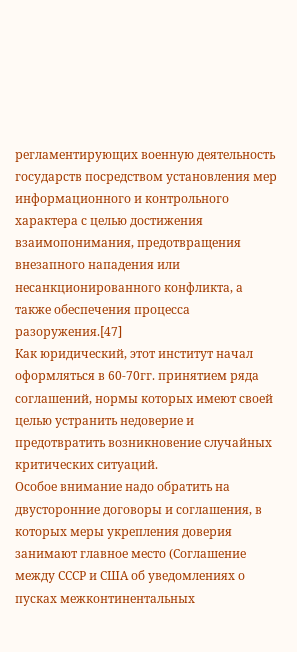регламентирующих военную деятельность государств посредством установления мер информационного и контрольного характера с целью достижения взаимопонимания, предотвращения внезапного нападения или несанкционированного конфликта, а также обеспечения процесса разоружения.[47]
Как юридический, этот институт начал оформляться в 60-70гг. принятием ряда соглашений, нормы которых имеют своей целью устранить недоверие и предотвратить возникновение случайных критических ситуаций.
Особое внимание надо обратить на двусторонние договоры и соглашения, в которых меры укрепления доверия занимают главное место (Соглашение между СССР и США об уведомлениях о пусках межконтинентальных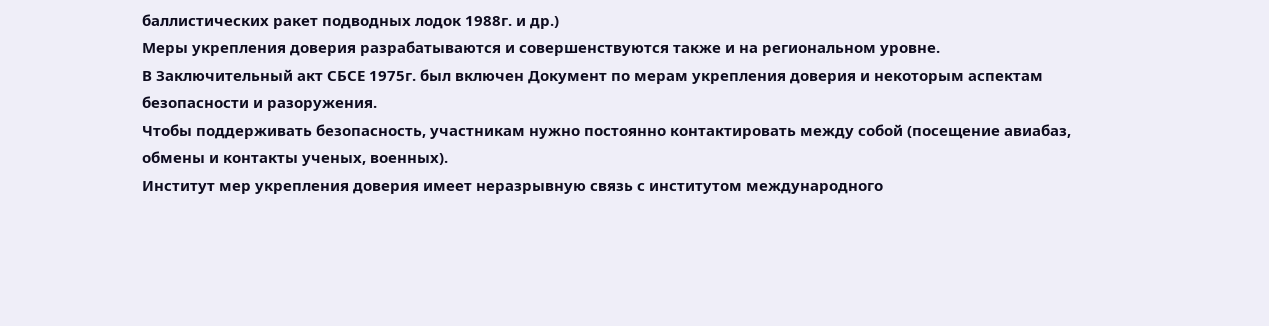баллистических ракет подводных лодок 1988г. и др.)
Меры укрепления доверия разрабатываются и совершенствуются также и на региональном уровне.
В Заключительный акт СБСЕ 1975г. был включен Документ по мерам укрепления доверия и некоторым аспектам безопасности и разоружения.
Чтобы поддерживать безопасность, участникам нужно постоянно контактировать между собой (посещение авиабаз, обмены и контакты ученых, военных).
Институт мер укрепления доверия имеет неразрывную связь с институтом международного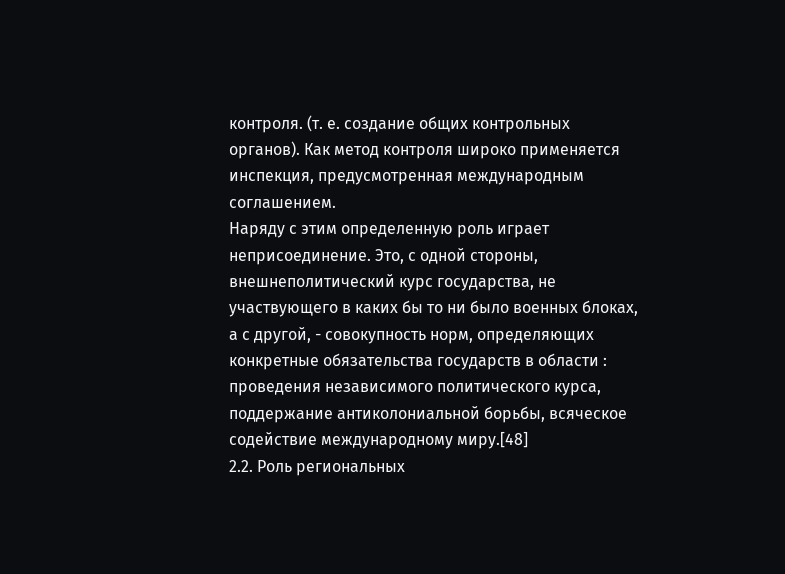контроля. (т. е. создание общих контрольных органов). Как метод контроля широко применяется инспекция, предусмотренная международным соглашением.
Наряду с этим определенную роль играет неприсоединение. Это, с одной стороны, внешнеполитический курс государства, не участвующего в каких бы то ни было военных блоках, а с другой, - совокупность норм, определяющих конкретные обязательства государств в области : проведения независимого политического курса, поддержание антиколониальной борьбы, всяческое содействие международному миру.[48]
2.2. Роль региональных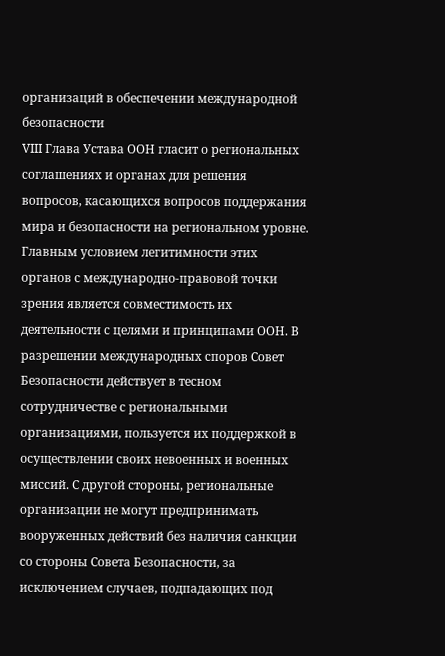организаций в обеспечении международной безопасности
VIII Глава Устава ООН гласит о региональных соглашениях и органах для решения вопросов, касающихся вопросов поддержания мира и безопасности на региональном уровне. Главным условием легитимности этих органов с международно-правовой точки зрения является совместимость их деятельности с целями и принципами ООН. В разрешении международных споров Совет Безопасности действует в тесном сотрудничестве с региональными организациями, пользуется их поддержкой в осуществлении своих невоенных и военных миссий. С другой стороны, региональные организации не могут предпринимать вооруженных действий без наличия санкции со стороны Совета Безопасности, за исключением случаев, подпадающих под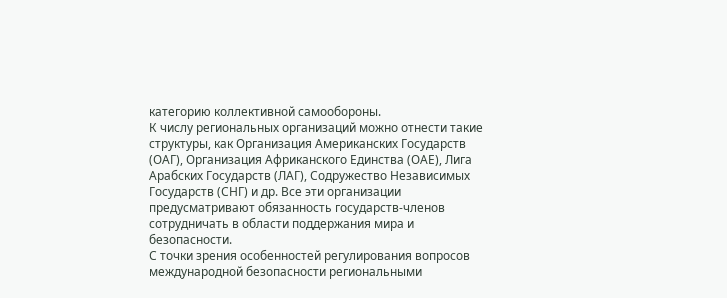категорию коллективной самообороны.
К числу региональных организаций можно отнести такие структуры, как Организация Американских Государств (ОАГ), Организация Африканского Единства (ОАЕ), Лига Арабских Государств (ЛАГ), Содружество Независимых Государств (СНГ) и др. Все эти организации предусматривают обязанность государств-членов сотрудничать в области поддержания мира и безопасности.
С точки зрения особенностей регулирования вопросов международной безопасности региональными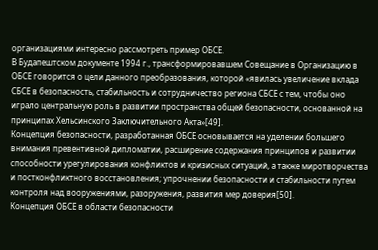организациями интересно рассмотреть пример ОБСЕ.
В Будапештском документе 1994 г., трансформировавшем Совещание в Организацию в ОБСЕ говорится о цели данного преобразования, которой «явилась увеличение вклада СБСЕ в безопасность, стабильность и сотрудничество региона СБСЕ с тем, чтобы оно играло центральную роль в развитии пространства общей безопасности, основанной на принципах Хельсинского Заключительного Акта»[49].
Концепция безопасности, разработанная ОБСЕ основывается на уделении большего внимания превентивной дипломатии, расширение содержания принципов и развитии способности урегулирования конфликтов и кризисных ситуаций, а также миротворчества и постконфликтного восстановления; упрочнении безопасности и стабильности путем контроля над вооружениями, разоружения, развития мер доверия[50].
Концепция ОБСЕ в области безопасности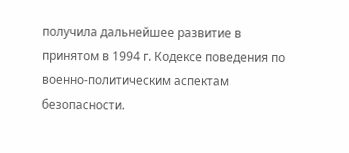получила дальнейшее развитие в принятом в 1994 г. Кодексе поведения по военно-политическим аспектам безопасности.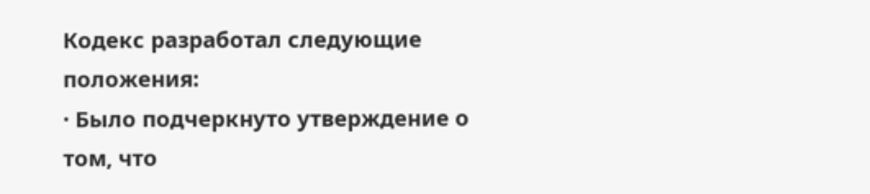Кодекс разработал следующие положения:
· Было подчеркнуто утверждение о том, что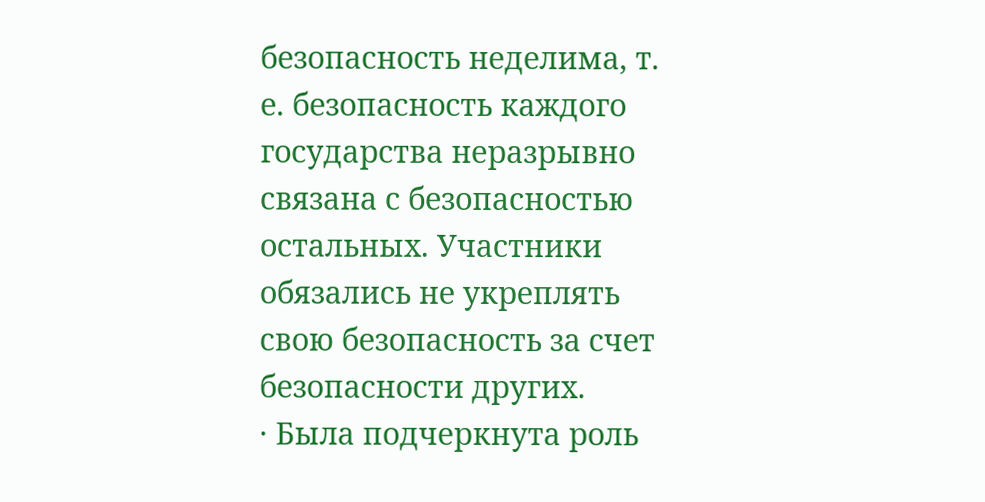безопасность неделима, т. е. безопасность каждого государства неразрывно связана с безопасностью остальных. Участники обязались не укреплять свою безопасность за счет безопасности других.
· Была подчеркнута роль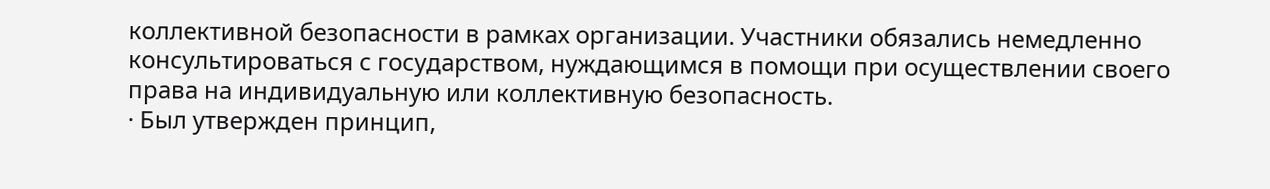коллективной безопасности в рамках организации. Участники обязались немедленно консультироваться с государством, нуждающимся в помощи при осуществлении своего права на индивидуальную или коллективную безопасность.
· Был утвержден принцип,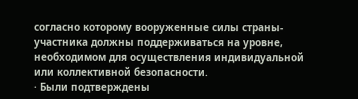согласно которому вооруженные силы страны-участника должны поддерживаться на уровне, необходимом для осуществления индивидуальной или коллективной безопасности.
· Были подтверждены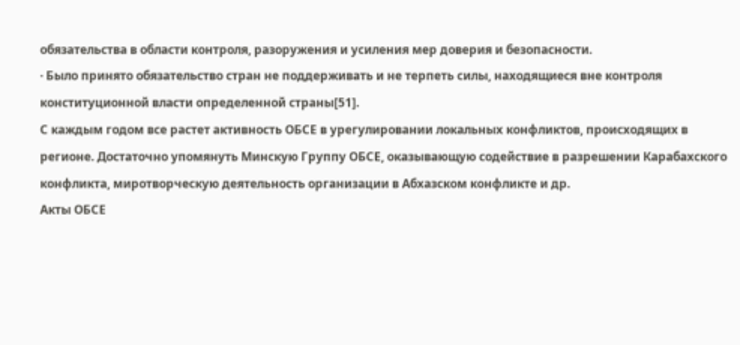обязательства в области контроля, разоружения и усиления мер доверия и безопасности.
· Было принято обязательство стран не поддерживать и не терпеть силы, находящиеся вне контроля конституционной власти определенной страны[51].
С каждым годом все растет активность ОБСЕ в урегулировании локальных конфликтов, происходящих в регионе. Достаточно упомянуть Минскую Группу ОБСЕ, оказывающую содействие в разрешении Карабахского конфликта, миротворческую деятельность организации в Абхазском конфликте и др.
Акты ОБСЕ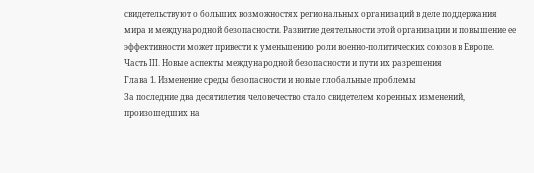свидетельствуют о больших возможностях региональных организаций в деле поддержания мира и международной безопасности. Развитие деятельности этой организации и повышение ее эффективности может привести к уменьшению роли военно-политических союзов в Европе.
Часть III. Новые аспекты международной безопасности и пути их разрешения
Глава 1. Изменение среды безопасности и новые глобальные проблемы
За последние два десятилетия человечество стало свидетелем коренных изменений, произошедших на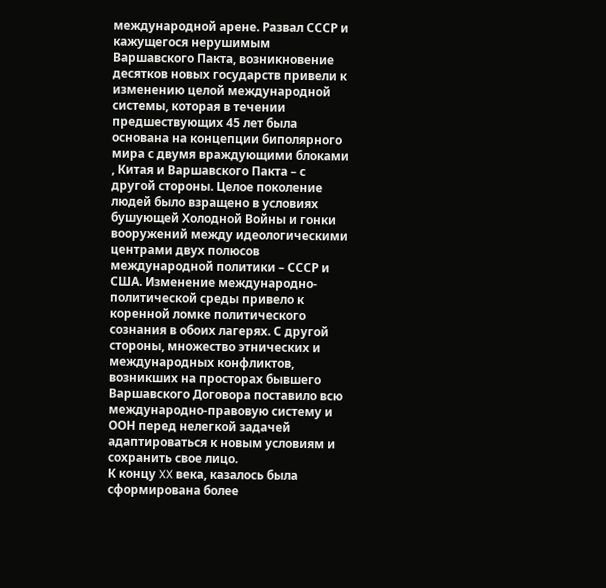международной арене. Развал СССР и кажущегося нерушимым Варшавского Пакта, возникновение десятков новых государств привели к изменению целой международной системы, которая в течении предшествующих 45 лет была основана на концепции биполярного мира с двумя враждующими блоками , Китая и Варшавского Пакта – с другой стороны. Целое поколение людей было взращено в условиях бушующей Холодной Войны и гонки вооружений между идеологическими центрами двух полюсов международной политики – СССР и США. Изменение международно-политической среды привело к коренной ломке политического сознания в обоих лагерях. С другой стороны, множество этнических и международных конфликтов, возникших на просторах бывшего Варшавского Договора поставило всю международно-правовую систему и ООН перед нелегкой задачей адаптироваться к новым условиям и сохранить свое лицо.
К концу XX века, казалось была сформирована более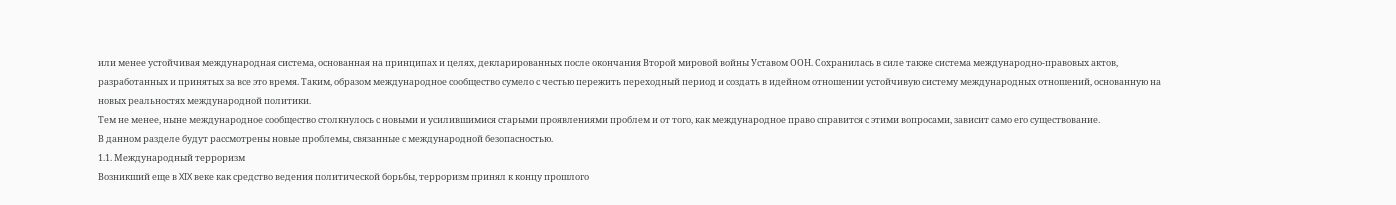или менее устойчивая международная система, основанная на принципах и целях, декларированных после окончания Второй мировой войны Уставом ООН. Сохранилась в силе также система международно-правовых актов, разработанных и принятых за все это время. Таким, образом международное сообщество сумело с честью пережить переходный период и создать в идейном отношении устойчивую систему международных отношений, основанную на новых реальностях международной политики.
Тем не менее, ныне международное сообщество столкнулось с новыми и усилившимися старыми проявлениями проблем и от того, как международное право справится с этими вопросами, зависит само его существование.
В данном разделе будут рассмотрены новые проблемы, связанные с международной безопасностью.
1.1. Международный терроризм
Возникший еще в XIX веке как средство ведения политической борьбы, терроризм принял к концу прошлого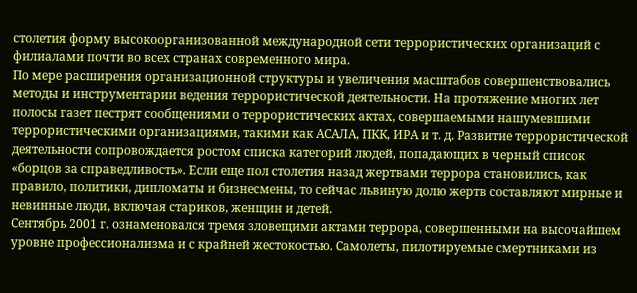столетия форму высокоорганизованной международной сети террористических организаций с филиалами почти во всех странах современного мира.
По мере расширения организационной структуры и увеличения масштабов совершенствовались методы и инструментарии ведения террористической деятельности. На протяжение многих лет полосы газет пестрят сообщениями о террористических актах, совершаемыми нашумевшими террористическими организациями, такими как АСАЛА, ПКК, ИРА и т. д. Развитие террористической деятельности сопровождается ростом списка категорий людей, попадающих в черный список «борцов за справедливость». Если еще пол столетия назад жертвами террора становились, как правило, политики, дипломаты и бизнесмены, то сейчас львиную долю жертв составляют мирные и невинные люди, включая стариков, женщин и детей.
Сентябрь 2001 г. ознаменовался тремя зловещими актами террора, совершенными на высочайшем уровне профессионализма и с крайней жестокостью. Самолеты, пилотируемые смертниками из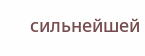сильнейшей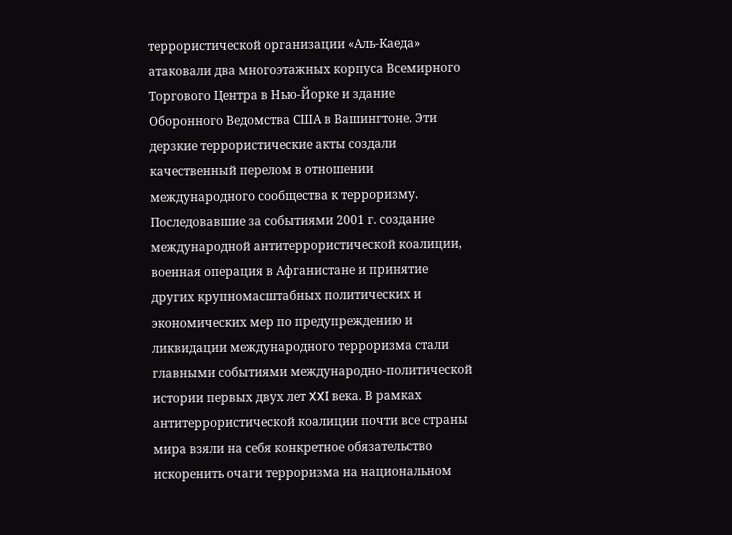террористической организации «Аль-Каеда» атаковали два многоэтажных корпуса Всемирного Торгового Центра в Нью-Йорке и здание Оборонного Ведомства США в Вашингтоне. Эти дерзкие террористические акты создали качественный перелом в отношении международного сообщества к терроризму. Последовавшие за событиями 2001 г. создание международной антитеррористической коалиции, военная операция в Афганистане и принятие других крупномасштабных политических и экономических мер по предупреждению и ликвидации международного терроризма стали главными событиями международно-политической истории первых двух лет XXI века. В рамках антитеррористической коалиции почти все страны мира взяли на себя конкретное обязательство искоренить очаги терроризма на национальном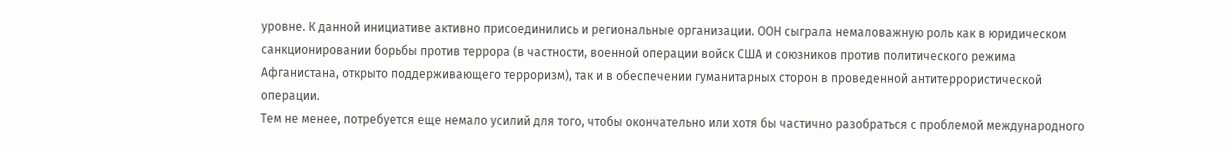уровне. К данной инициативе активно присоединились и региональные организации. ООН сыграла немаловажную роль как в юридическом санкционировании борьбы против террора (в частности, военной операции войск США и союзников против политического режима Афганистана, открыто поддерживающего терроризм), так и в обеспечении гуманитарных сторон в проведенной антитеррористической операции.
Тем не менее, потребуется еще немало усилий для того, чтобы окончательно или хотя бы частично разобраться с проблемой международного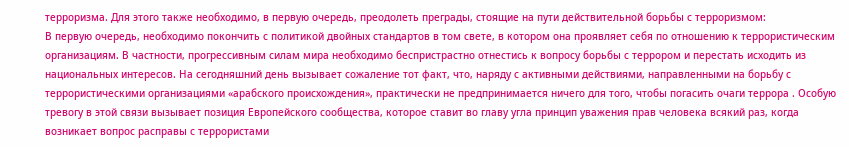терроризма. Для этого также необходимо, в первую очередь, преодолеть преграды, стоящие на пути действительной борьбы с терроризмом:
В первую очередь, необходимо покончить с политикой двойных стандартов в том свете, в котором она проявляет себя по отношению к террористическим организациям. В частности, прогрессивным силам мира необходимо беспристрастно отнестись к вопросу борьбы с террором и перестать исходить из национальных интересов. На сегодняшний день вызывает сожаление тот факт, что, наряду с активными действиями, направленными на борьбу с террористическими организациями «арабского происхождения», практически не предпринимается ничего для того, чтобы погасить очаги террора . Особую тревогу в этой связи вызывает позиция Европейского сообщества, которое ставит во главу угла принцип уважения прав человека всякий раз, когда возникает вопрос расправы с террористами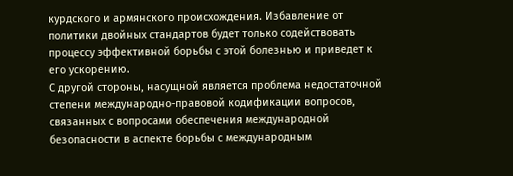курдского и армянского происхождения. Избавление от политики двойных стандартов будет только содействовать процессу эффективной борьбы с этой болезнью и приведет к его ускорению.
С другой стороны, насущной является проблема недостаточной степени международно-правовой кодификации вопросов, связанных с вопросами обеспечения международной безопасности в аспекте борьбы с международным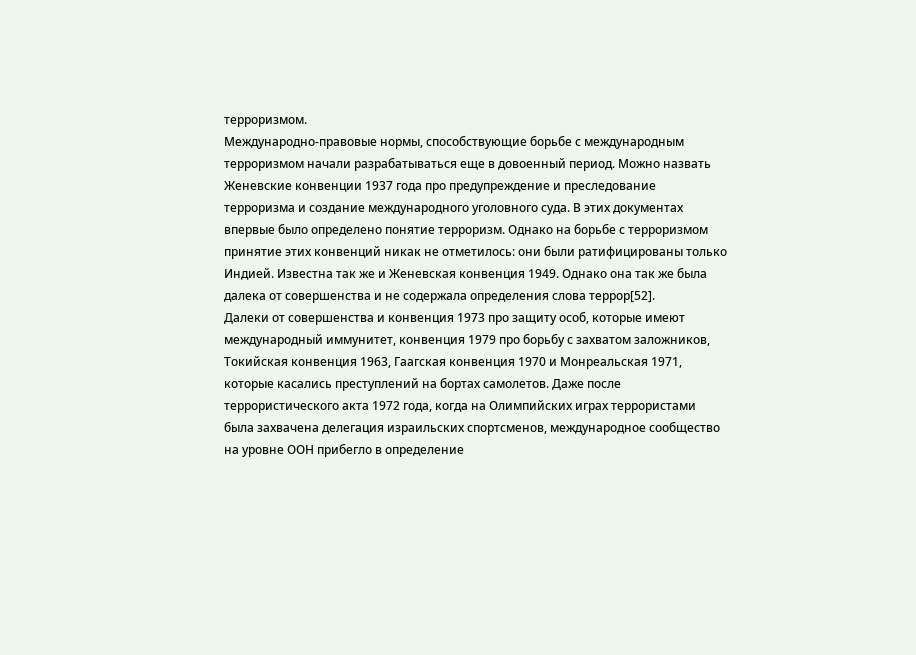терроризмом.
Международно-правовые нормы, способствующие борьбе с международным терроризмом начали разрабатываться еще в довоенный период. Можно назвать Женевские конвенции 1937 года про предупреждение и преследование терроризма и создание международного уголовного суда. В этих документах впервые было определено понятие терроризм. Однако на борьбе с терроризмом принятие этих конвенций никак не отметилось: они были ратифицированы только Индией. Известна так же и Женевская конвенция 1949. Однако она так же была далека от совершенства и не содержала определения слова террор[52].
Далеки от совершенства и конвенция 1973 про защиту особ, которые имеют международный иммунитет, конвенция 1979 про борьбу с захватом заложников, Токийская конвенция 1963, Гаагская конвенция 1970 и Монреальская 1971, которые касались преступлений на бортах самолетов. Даже после террористического акта 1972 года, когда на Олимпийских играх террористами была захвачена делегация израильских спортсменов, международное сообщество на уровне ООН прибегло в определение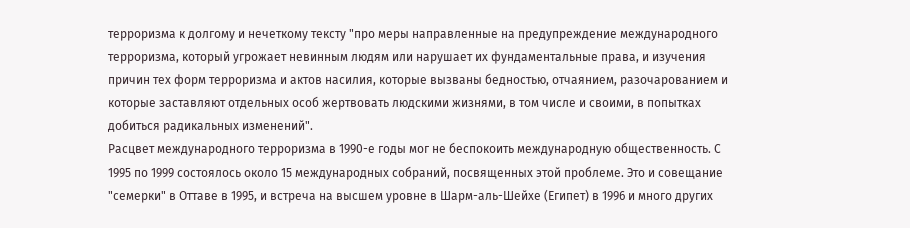терроризма к долгому и нечеткому тексту "про меры направленные на предупреждение международного терроризма, который угрожает невинным людям или нарушает их фундаментальные права, и изучения причин тех форм терроризма и актов насилия, которые вызваны бедностью, отчаянием, разочарованием и которые заставляют отдельных особ жертвовать людскими жизнями, в том числе и своими, в попытках добиться радикальных изменений".
Расцвет международного терроризма в 1990-е годы мог не беспокоить международную общественность. С 1995 по 1999 состоялось около 15 международных собраний, посвященных этой проблеме. Это и совещание "семерки" в Оттаве в 1995, и встреча на высшем уровне в Шарм-аль-Шейхе (Египет) в 1996 и много других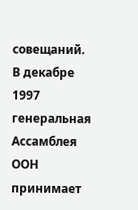совещаний. В декабре 1997 генеральная Ассамблея ООН принимает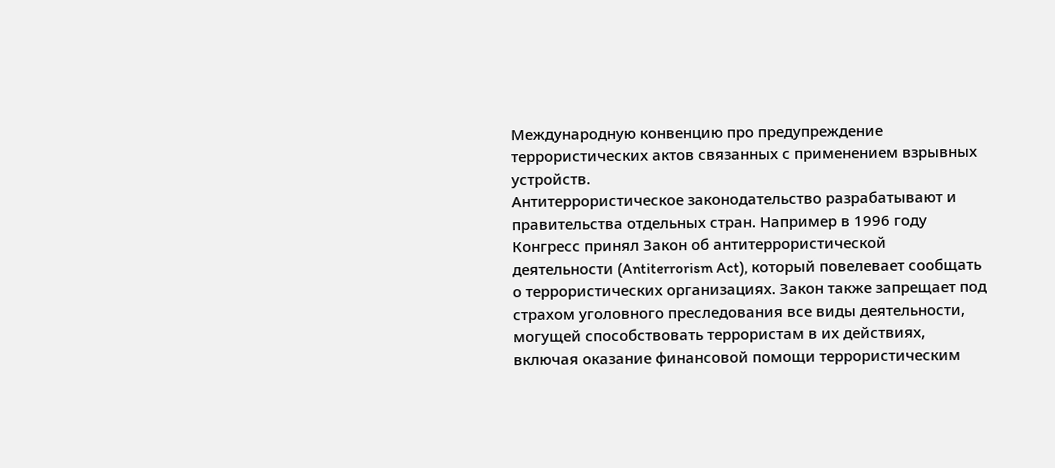Международную конвенцию про предупреждение террористических актов связанных с применением взрывных устройств.
Антитеррористическое законодательство разрабатывают и правительства отдельных стран. Например в 1996 году Конгресс принял Закон об антитеррористической деятельности (Antiterrorism Act), который повелевает сообщать о террористических организациях. Закон также запрещает под страхом уголовного преследования все виды деятельности, могущей способствовать террористам в их действиях, включая оказание финансовой помощи террористическим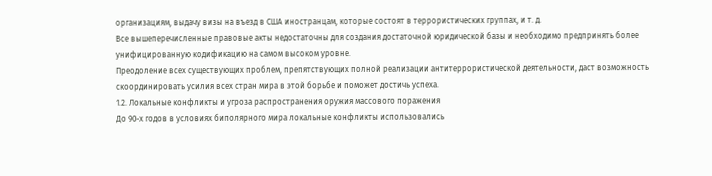организациям, выдачу визы на въезд в США иностранцам, которые состоят в террористических группах, и т. д.
Все вышеперечисленные правовые акты недостаточны для создания достаточной юридической базы и необходимо предпринять более унифицированную кодификацию на самом высоком уровне.
Преодоление всех существующих проблем, препятствующих полной реализации антитеррористической деятельности, даст возможность скоординировать усилия всех стран мира в этой борьбе и поможет достичь успеха.
1.2. Локальные конфликты и угроза распространения оружия массового поражения
До 90-х годов в условиях биполярного мира локальные конфликты использовались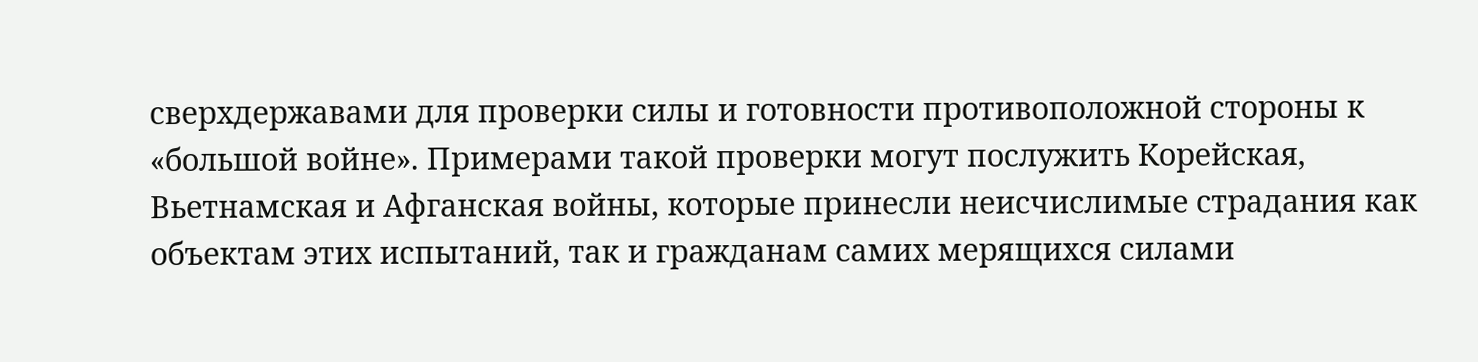сверхдержавами для проверки силы и готовности противоположной стороны к «большой войне». Примерами такой проверки могут послужить Корейская, Вьетнамская и Афганская войны, которые принесли неисчислимые страдания как объектам этих испытаний, так и гражданам самих мерящихся силами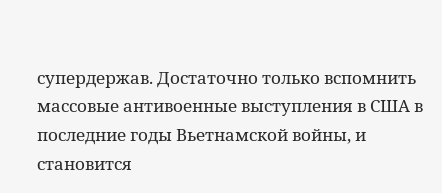супердержав. Достаточно только вспомнить массовые антивоенные выступления в США в последние годы Вьетнамской войны, и становится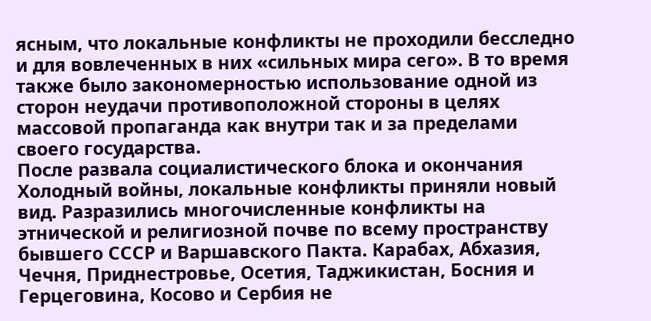ясным, что локальные конфликты не проходили бесследно и для вовлеченных в них «сильных мира сего». В то время также было закономерностью использование одной из сторон неудачи противоположной стороны в целях массовой пропаганда как внутри так и за пределами своего государства.
После развала социалистического блока и окончания Холодный войны, локальные конфликты приняли новый вид. Разразились многочисленные конфликты на этнической и религиозной почве по всему пространству бывшего СССР и Варшавского Пакта. Карабах, Абхазия, Чечня, Приднестровье, Осетия, Таджикистан, Босния и Герцеговина, Косово и Сербия не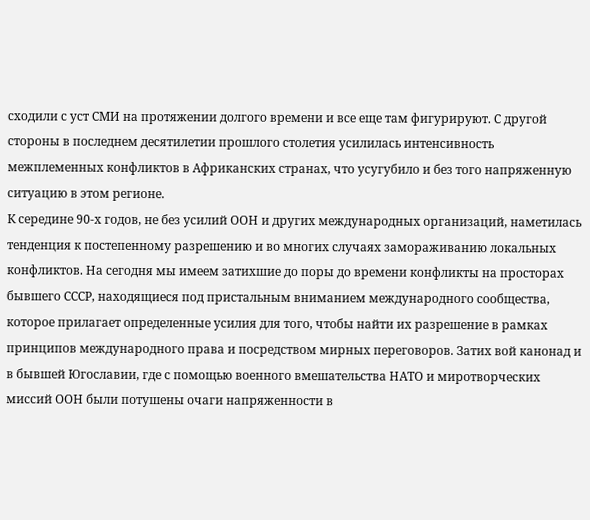сходили с уст СМИ на протяжении долгого времени и все еще там фигурируют. С другой стороны в последнем десятилетии прошлого столетия усилилась интенсивность межплеменных конфликтов в Африканских странах, что усугубило и без того напряженную ситуацию в этом регионе.
К середине 90-х годов, не без усилий ООН и других международных организаций, наметилась тенденция к постепенному разрешению и во многих случаях замораживанию локальных конфликтов. На сегодня мы имеем затихшие до поры до времени конфликты на просторах бывшего СССР, находящиеся под пристальным вниманием международного сообщества, которое прилагает определенные усилия для того, чтобы найти их разрешение в рамках принципов международного права и посредством мирных переговоров. Затих вой канонад и в бывшей Югославии, где с помощью военного вмешательства НАТО и миротворческих миссий ООН были потушены очаги напряженности в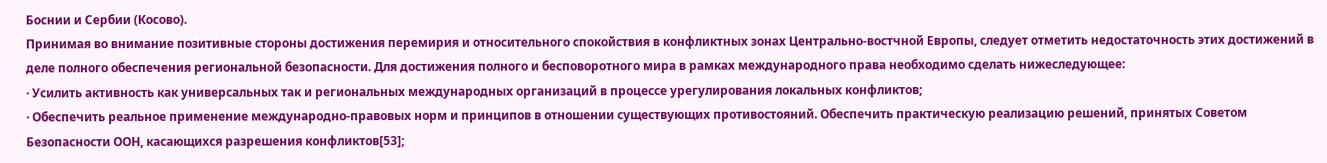Боснии и Сербии (Косово).
Принимая во внимание позитивные стороны достижения перемирия и относительного спокойствия в конфликтных зонах Центрально-востчной Европы, следует отметить недостаточность этих достижений в деле полного обеспечения региональной безопасности. Для достижения полного и бесповоротного мира в рамках международного права необходимо сделать нижеследующее:
· Усилить активность как универсальных так и региональных международных организаций в процессе урегулирования локальных конфликтов;
· Обеспечить реальное применение международно-правовых норм и принципов в отношении существующих противостояний. Обеспечить практическую реализацию решений, принятых Советом Безопасности ООН, касающихся разрешения конфликтов[53];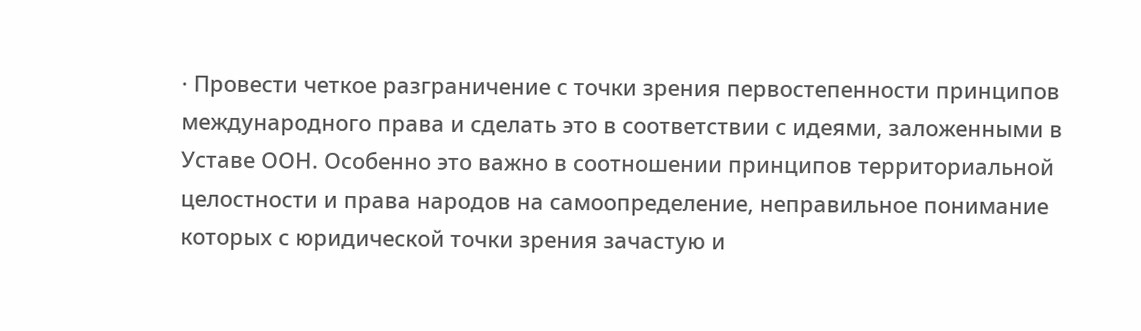· Провести четкое разграничение с точки зрения первостепенности принципов международного права и сделать это в соответствии с идеями, заложенными в Уставе ООН. Особенно это важно в соотношении принципов территориальной целостности и права народов на самоопределение, неправильное понимание которых с юридической точки зрения зачастую и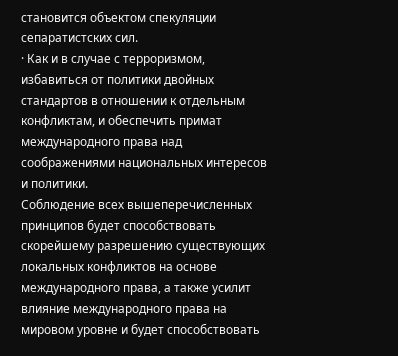становится объектом спекуляции сепаратистских сил.
· Как и в случае с терроризмом, избавиться от политики двойных стандартов в отношении к отдельным конфликтам, и обеспечить примат международного права над соображениями национальных интересов и политики.
Соблюдение всех вышеперечисленных принципов будет способствовать скорейшему разрешению существующих локальных конфликтов на основе международного права, а также усилит влияние международного права на мировом уровне и будет способствовать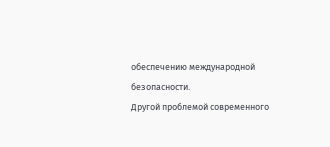обеспечению международной безопасности.
Другой проблемой современного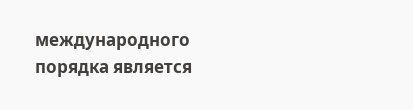международного порядка является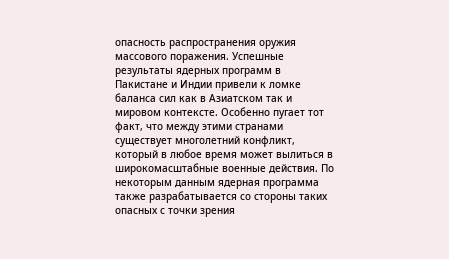опасность распространения оружия массового поражения. Успешные результаты ядерных программ в Пакистане и Индии привели к ломке баланса сил как в Азиатском так и мировом контексте. Особенно пугает тот факт, что между этими странами существует многолетний конфликт, который в любое время может вылиться в широкомасштабные военные действия. По некоторым данным ядерная программа также разрабатывается со стороны таких опасных с точки зрения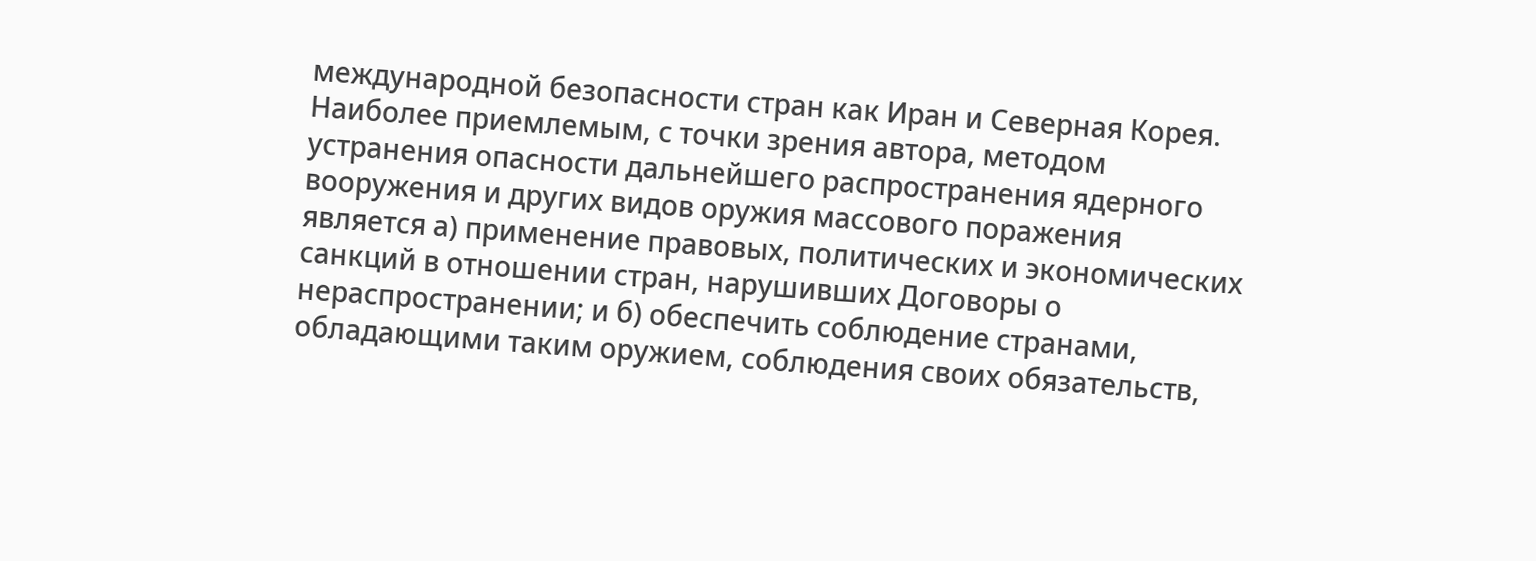международной безопасности стран как Иран и Северная Корея. Наиболее приемлемым, с точки зрения автора, методом устранения опасности дальнейшего распространения ядерного вооружения и других видов оружия массового поражения является а) применение правовых, политических и экономических санкций в отношении стран, нарушивших Договоры о нераспространении; и б) обеспечить соблюдение странами, обладающими таким оружием, соблюдения своих обязательств,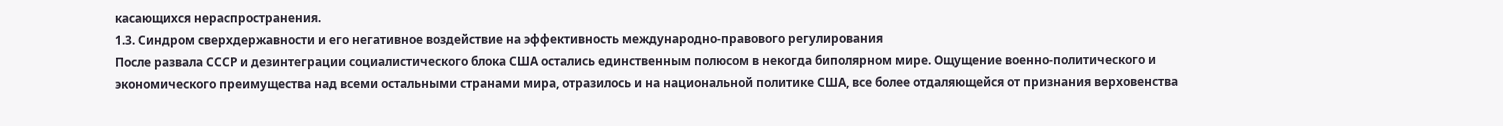касающихся нераспространения.
1.3. Синдром сверхдержавности и его негативное воздействие на эффективность международно-правового регулирования
После развала СССР и дезинтеграции социалистического блока США остались единственным полюсом в некогда биполярном мире. Ощущение военно-политического и экономического преимущества над всеми остальными странами мира, отразилось и на национальной политике США, все более отдаляющейся от признания верховенства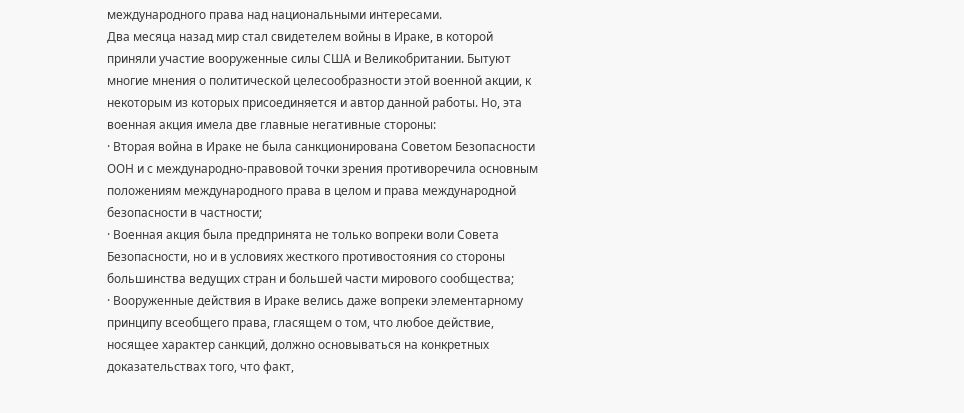международного права над национальными интересами.
Два месяца назад мир стал свидетелем войны в Ираке, в которой приняли участие вооруженные силы США и Великобритании. Бытуют многие мнения о политической целесообразности этой военной акции, к некоторым из которых присоединяется и автор данной работы. Но, эта военная акция имела две главные негативные стороны:
· Вторая война в Ираке не была санкционирована Советом Безопасности ООН и с международно-правовой точки зрения противоречила основным положениям международного права в целом и права международной безопасности в частности;
· Военная акция была предпринята не только вопреки воли Совета Безопасности, но и в условиях жесткого противостояния со стороны большинства ведущих стран и большей части мирового сообщества;
· Вооруженные действия в Ираке велись даже вопреки элементарному принципу всеобщего права, гласящем о том, что любое действие, носящее характер санкций, должно основываться на конкретных доказательствах того, что факт,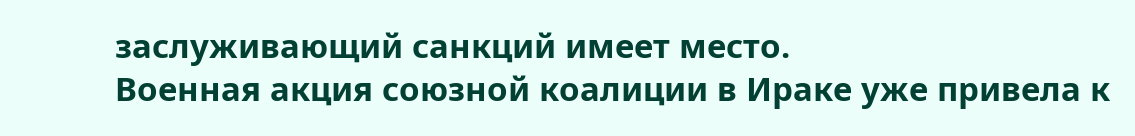заслуживающий санкций имеет место.
Военная акция союзной коалиции в Ираке уже привела к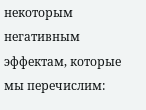некоторым негативным эффектам, которые мы перечислим: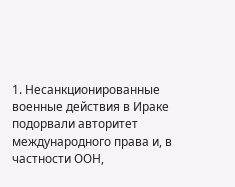1. Несанкционированные военные действия в Ираке подорвали авторитет международного права и, в частности ООН,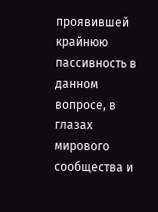проявившей крайнюю пассивность в данном вопросе, в глазах мирового сообщества и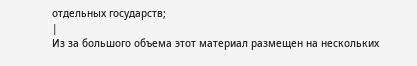отдельных государств;
|
Из за большого объема этот материал размещен на нескольких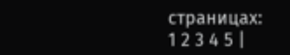страницах:
1 2 3 4 5 |